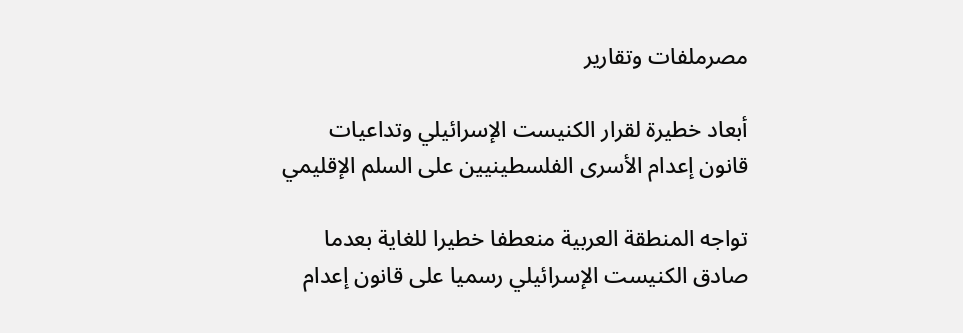مصرملفات وتقارير

أبعاد خطيرة لقرار الكنيست الإسرائيلي وتداعيات قانون إعدام الأسرى الفلسطينيين على السلم الإقليمي

تواجه المنطقة العربية منعطفا خطيرا للغاية بعدما صادق الكنيست الإسرائيلي رسميا على قانون إعدام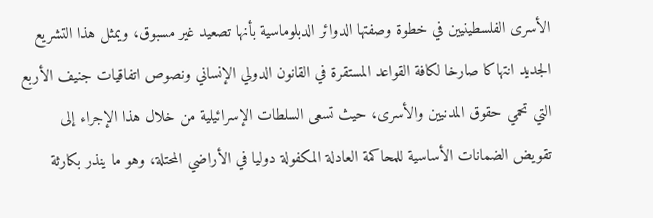الأسرى الفلسطينيين في خطوة وصفتها الدوائر الدبلوماسية بأنها تصعيد غير مسبوق، ويمثل هذا التشريع الجديد انتهاكا صارخا لكافة القواعد المستقرة في القانون الدولي الإنساني ونصوص اتفاقيات جنيف الأربع التي تحمي حقوق المدنيين والأسرى، حيث تسعى السلطات الإسرائيلية من خلال هذا الإجراء إلى تقويض الضمانات الأساسية للمحاكمة العادلة المكفولة دوليا في الأراضي المحتلة، وهو ما ينذر بكارثة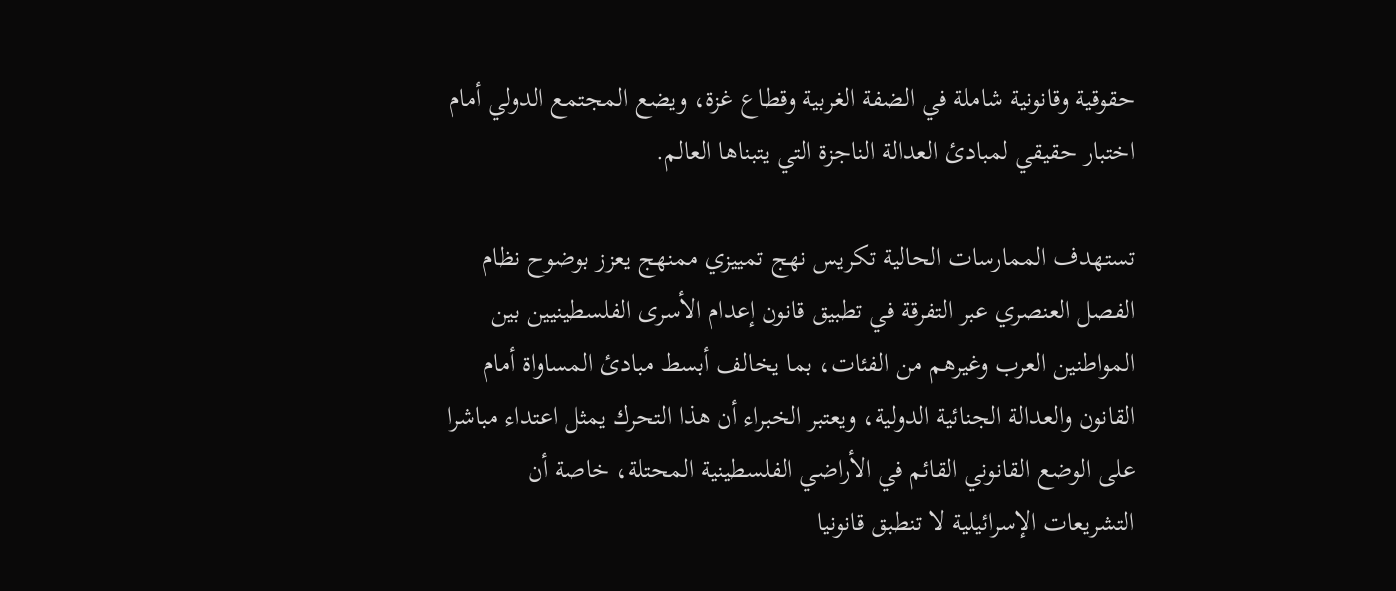حقوقية وقانونية شاملة في الضفة الغربية وقطاع غزة، ويضع المجتمع الدولي أمام اختبار حقيقي لمبادئ العدالة الناجزة التي يتبناها العالم.

تستهدف الممارسات الحالية تكريس نهج تمييزي ممنهج يعزز بوضوح نظام الفصل العنصري عبر التفرقة في تطبيق قانون إعدام الأسرى الفلسطينيين بين المواطنين العرب وغيرهم من الفئات، بما يخالف أبسط مبادئ المساواة أمام القانون والعدالة الجنائية الدولية، ويعتبر الخبراء أن هذا التحرك يمثل اعتداء مباشرا على الوضع القانوني القائم في الأراضي الفلسطينية المحتلة، خاصة أن التشريعات الإسرائيلية لا تنطبق قانونيا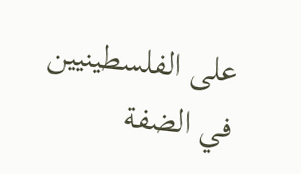على الفلسطينيين في الضفة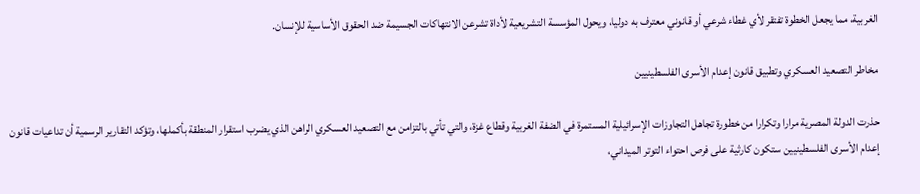الغربية، مما يجعل الخطوة تفتقر لأي غطاء شرعي أو قانوني معترف به دوليا، ويحول المؤسسة التشريعية لأداة تشرعن الانتهاكات الجسيمة ضد الحقوق الأساسية للإنسان.

مخاطر التصعيد العسكري وتطبيق قانون إعدام الأسرى الفلسطينيين

حذرت الدولة المصرية مرارا وتكرارا من خطورة تجاهل التجاوزات الإسرائيلية المستمرة في الضفة الغربية وقطاع غزة، والتي تأتي بالتزامن مع التصعيد العسكري الراهن الذي يضرب استقرار المنطقة بأكملها، وتؤكد التقارير الرسمية أن تداعيات قانون إعدام الأسرى الفلسطينيين ستكون كارثية على فرص احتواء التوتر الميداني،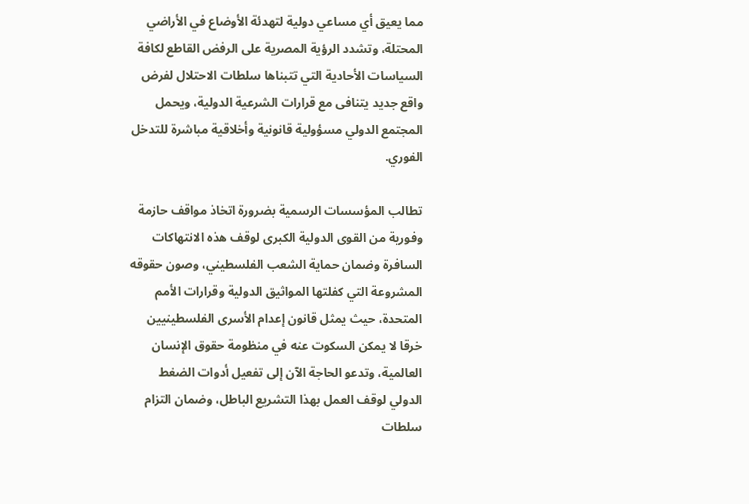مما يعيق أي مساعي دولية لتهدئة الأوضاع في الأراضي المحتلة، وتشدد الرؤية المصرية على الرفض القاطع لكافة السياسات الأحادية التي تتبناها سلطات الاحتلال لفرض واقع جديد يتنافى مع قرارات الشرعية الدولية، ويحمل المجتمع الدولي مسؤولية قانونية وأخلاقية مباشرة للتدخل الفوري.

تطالب المؤسسات الرسمية بضرورة اتخاذ مواقف حازمة وفورية من القوى الدولية الكبرى لوقف هذه الانتهاكات السافرة وضمان حماية الشعب الفلسطيني، وصون حقوقه المشروعة التي كفلتها المواثيق الدولية وقرارات الأمم المتحدة، حيث يمثل قانون إعدام الأسرى الفلسطينيين خرقا لا يمكن السكوت عنه في منظومة حقوق الإنسان العالمية، وتدعو الحاجة الآن إلى تفعيل أدوات الضغط الدولي لوقف العمل بهذا التشريع الباطل، وضمان التزام سلطات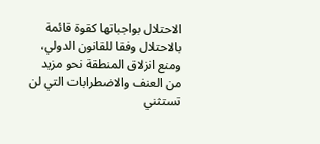الاحتلال بواجباتها كقوة قائمة بالاحتلال وفقا للقانون الدولي، ومنع انزلاق المنطقة نحو مزيد من العنف والاضطرابات التي لن تستثني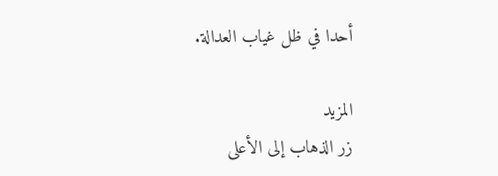أحدا في ظل غياب العدالة.

المزيد
زر الذهاب إلى الأعلى